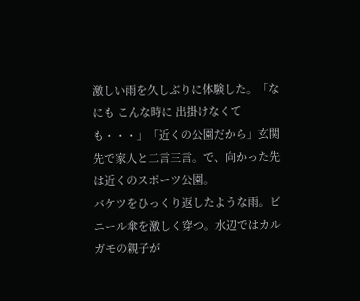激しい雨を久しぶりに体験した。「なにも こんな時に 出掛けなくても・・・」「近くの公園だから」玄関先で家人と二言三言。で、向かった先は近くのスポーツ公園。
バケツをひっくり返したような雨。ビニール傘を激しく穿つ。水辺ではカルガモの親子が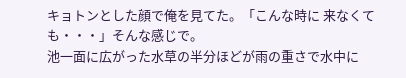キョトンとした顔で俺を見てた。「こんな時に 来なくても・・・」そんな感じで。
池一面に広がった水草の半分ほどが雨の重さで水中に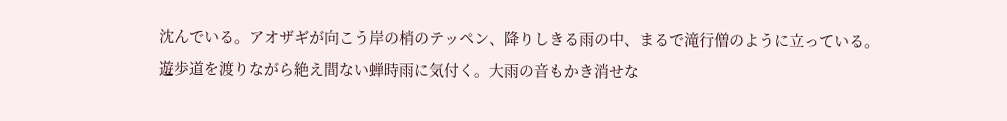沈んでいる。アオザギが向こう岸の梢のテッペン、降りしきる雨の中、まるで滝行僧のように立っている。
遊歩道を渡りながら絶え間ない蝉時雨に気付く。大雨の音もかき消せな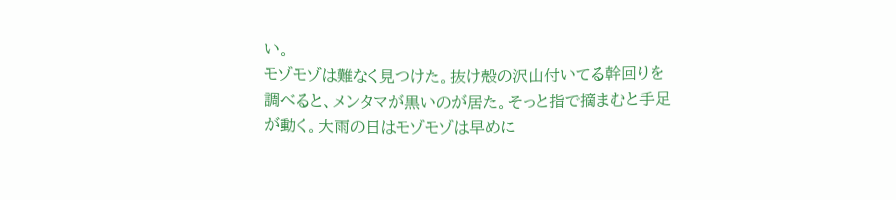い。
モゾモゾは難なく見つけた。抜け殻の沢山付いてる幹回りを調べると、メンタマが黒いのが居た。そっと指で摘まむと手足が動く。大雨の日はモゾモゾは早めに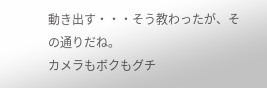動き出す・・・そう教わったが、その通りだね。
カメラもボクもグチ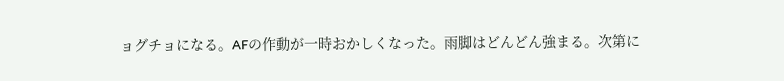ョグチョになる。AFの作動が一時おかしくなった。雨脚はどんどん強まる。次第に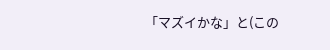「マズイかな」と(この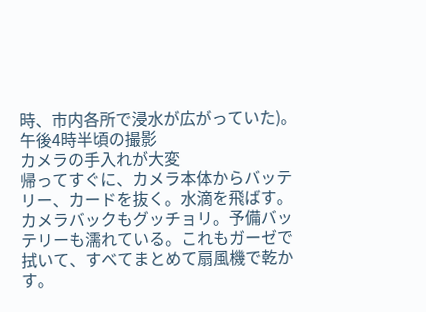時、市内各所で浸水が広がっていた)。
午後4時半頃の撮影
カメラの手入れが大変
帰ってすぐに、カメラ本体からバッテリー、カードを抜く。水滴を飛ばす。カメラバックもグッチョリ。予備バッテリーも濡れている。これもガーゼで拭いて、すべてまとめて扇風機で乾かす。